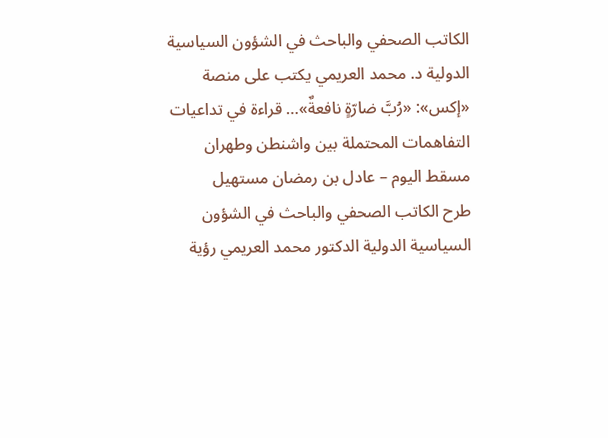الكاتب الصحفي والباحث في الشؤون السياسية الدولية د. محمد العريمي يكتب على منصة «إكس»: «رُبَّ ضارّةٍ نافعةٌ»… قراءة في تداعيات التفاهمات المحتملة بين واشنطن وطهران
مسقط اليوم – عادل بن رمضان مستهيل
طرح الكاتب الصحفي والباحث في الشؤون السياسية الدولية الدكتور محمد العريمي رؤية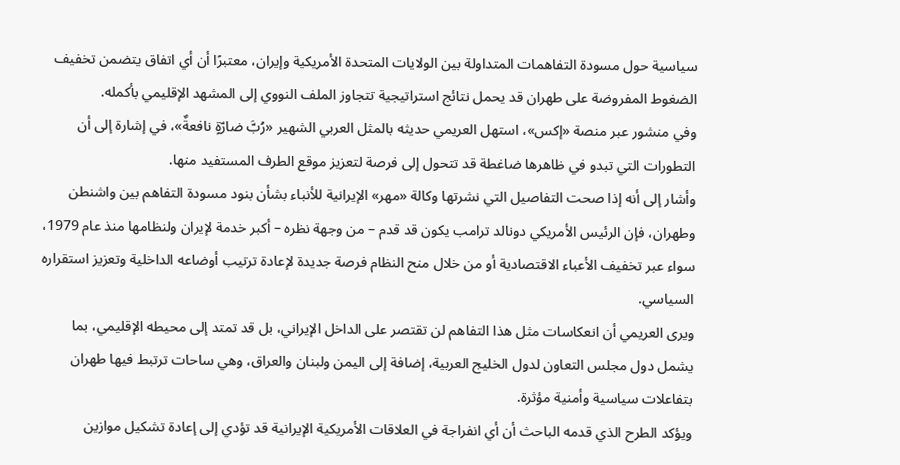سياسية حول مسودة التفاهمات المتداولة بين الولايات المتحدة الأمريكية وإيران، معتبرًا أن أي اتفاق يتضمن تخفيف الضغوط المفروضة على طهران قد يحمل نتائج استراتيجية تتجاوز الملف النووي إلى المشهد الإقليمي بأكمله.
وفي منشور عبر منصة «إكس»، استهل العريمي حديثه بالمثل العربي الشهير «رُبَّ ضارّةٍ نافعةٌ»، في إشارة إلى أن التطورات التي تبدو في ظاهرها ضاغطة قد تتحول إلى فرصة لتعزيز موقع الطرف المستفيد منها.
وأشار إلى أنه إذا صحت التفاصيل التي نشرتها وكالة «مهر» الإيرانية للأنباء بشأن بنود مسودة التفاهم بين واشنطن وطهران، فإن الرئيس الأمريكي دونالد ترامب يكون قد قدم – من وجهة نظره – أكبر خدمة لإيران ولنظامها منذ عام 1979، سواء عبر تخفيف الأعباء الاقتصادية أو من خلال منح النظام فرصة جديدة لإعادة ترتيب أوضاعه الداخلية وتعزيز استقراره السياسي.
ويرى العريمي أن انعكاسات مثل هذا التفاهم لن تقتصر على الداخل الإيراني، بل قد تمتد إلى محيطه الإقليمي، بما يشمل دول مجلس التعاون لدول الخليج العربية، إضافة إلى اليمن ولبنان والعراق، وهي ساحات ترتبط فيها طهران بتفاعلات سياسية وأمنية مؤثرة.
ويؤكد الطرح الذي قدمه الباحث أن أي انفراجة في العلاقات الأمريكية الإيرانية قد تؤدي إلى إعادة تشكيل موازين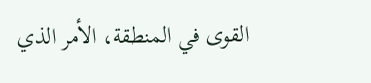القوى في المنطقة، الأمر الذي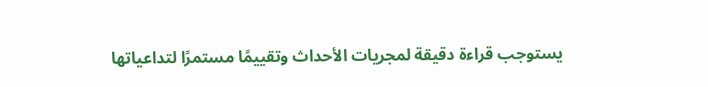يستوجب قراءة دقيقة لمجريات الأحداث وتقييمًا مستمرًا لتداعياتها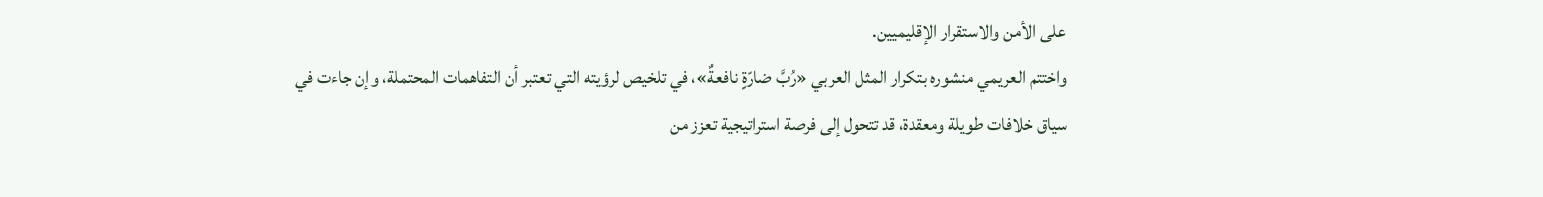على الأمن والاستقرار الإقليميين.
واختتم العريمي منشوره بتكرار المثل العربي «رُبَّ ضارّةٍ نافعةٌ»، في تلخيص لرؤيته التي تعتبر أن التفاهمات المحتملة، وإن جاءت في سياق خلافات طويلة ومعقدة، قد تتحول إلى فرصة استراتيجية تعزز من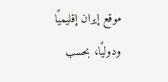موقع إيران إقليميًا ودوليًا، بحسب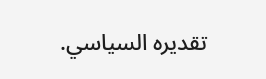تقديره السياسي.